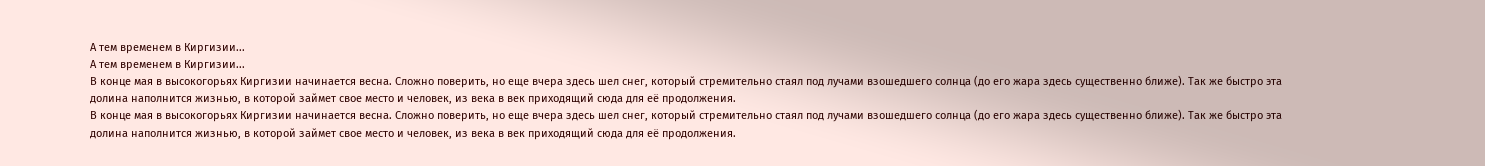А тем временем в Киргизии...
А тем временем в Киргизии...
В конце мая в высокогорьях Киргизии начинается весна. Сложно поверить, но еще вчера здесь шел снег, который стремительно стаял под лучами взошедшего солнца (до его жара здесь существенно ближе). Так же быстро эта долина наполнится жизнью, в которой займет свое место и человек, из века в век приходящий сюда для её продолжения.
В конце мая в высокогорьях Киргизии начинается весна. Сложно поверить, но еще вчера здесь шел снег, который стремительно стаял под лучами взошедшего солнца (до его жара здесь существенно ближе). Так же быстро эта долина наполнится жизнью, в которой займет свое место и человек, из века в век приходящий сюда для её продолжения.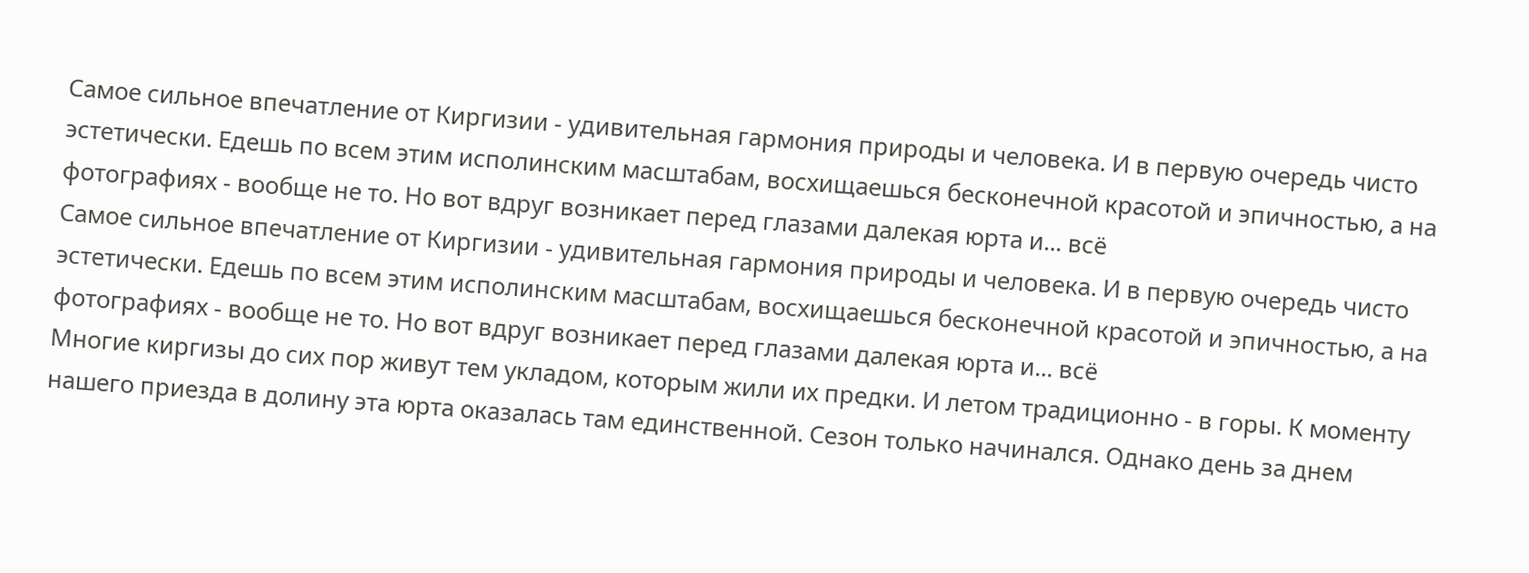Самое сильное впечатление от Киргизии - удивительная гармония природы и человека. И в первую очередь чисто эстетически. Едешь по всем этим исполинским масштабам, восхищаешься бесконечной красотой и эпичностью, а на фотографиях - вообще не то. Но вот вдруг возникает перед глазами далекая юрта и... всё
Самое сильное впечатление от Киргизии - удивительная гармония природы и человека. И в первую очередь чисто эстетически. Едешь по всем этим исполинским масштабам, восхищаешься бесконечной красотой и эпичностью, а на фотографиях - вообще не то. Но вот вдруг возникает перед глазами далекая юрта и... всё
Многие киргизы до сих пор живут тем укладом, которым жили их предки. И летом традиционно - в горы. К моменту нашего приезда в долину эта юрта оказалась там единственной. Сезон только начинался. Однако день за днем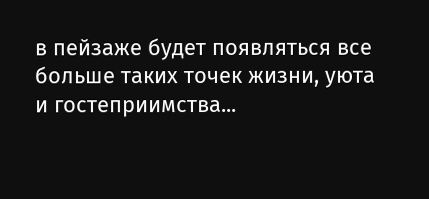в пейзаже будет появляться все больше таких точек жизни, уюта и гостеприимства...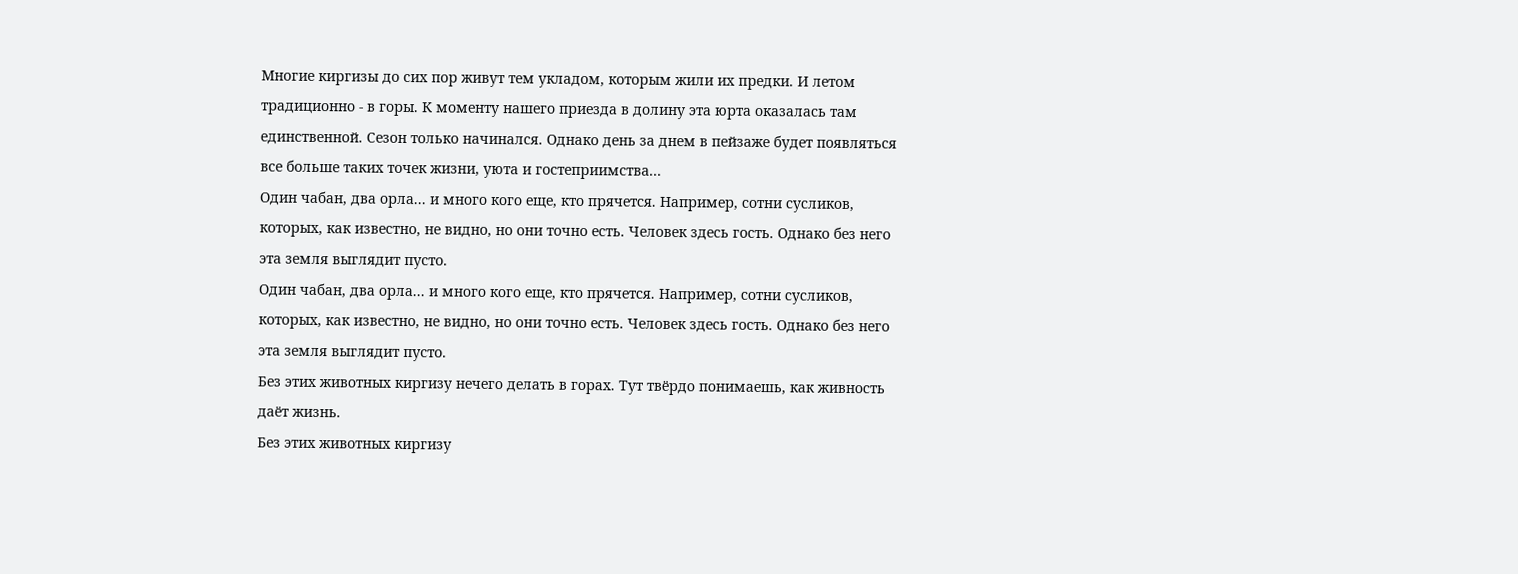Многие киргизы до сих пор живут тем укладом, которым жили их предки. И летом традиционно - в горы. К моменту нашего приезда в долину эта юрта оказалась там единственной. Сезон только начинался. Однако день за днем в пейзаже будет появляться все больше таких точек жизни, уюта и гостеприимства...
Один чабан, два орла... и много кого еще, кто прячется. Например, сотни сусликов, которых, как известно, не видно, но они точно есть. Человек здесь гость. Однако без него эта земля выглядит пусто.
Один чабан, два орла... и много кого еще, кто прячется. Например, сотни сусликов, которых, как известно, не видно, но они точно есть. Человек здесь гость. Однако без него эта земля выглядит пусто.
Без этих животных киргизу нечего делать в горах. Тут твёрдо понимаешь, как живность даёт жизнь.
Без этих животных киргизу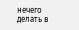нечего делать в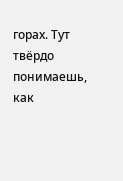горах. Тут твёрдо понимаешь, как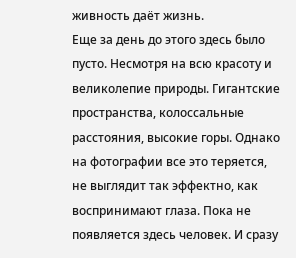живность даёт жизнь.
Еще за день до этого здесь было пусто. Несмотря на всю красоту и великолепие природы. Гигантские пространства, колоссальные расстояния, высокие горы. Однако на фотографии все это теряется, не выглядит так эффектно, как воспринимают глаза. Пока не появляется здесь человек. И сразу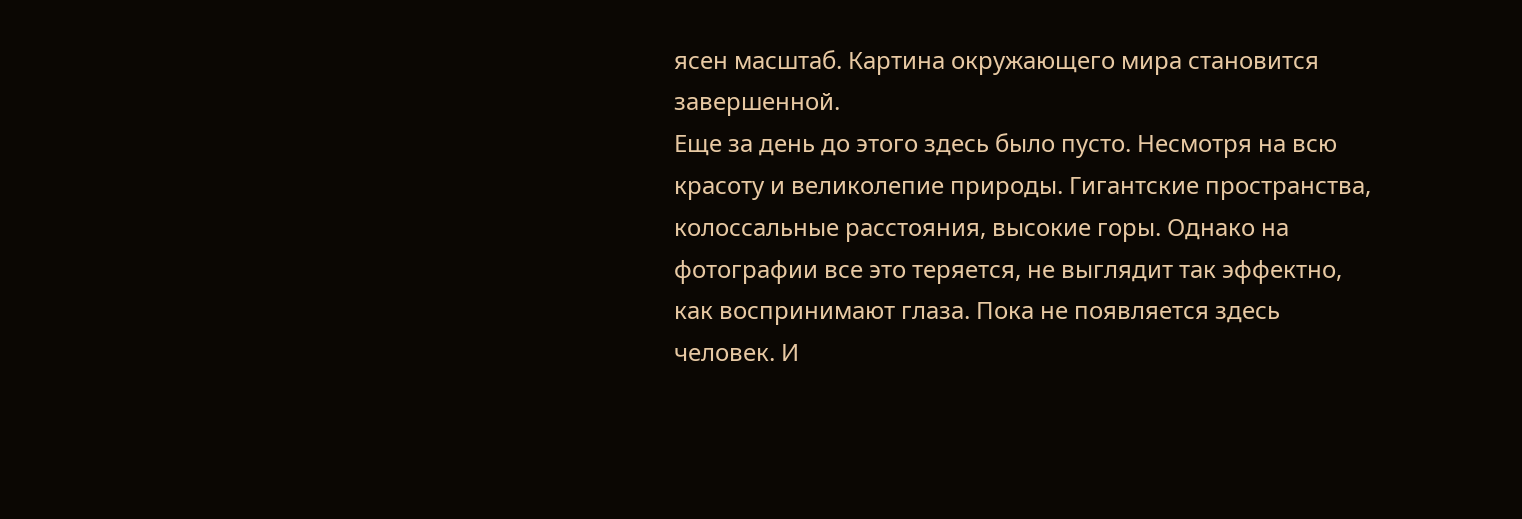ясен масштаб. Картина окружающего мира становится завершенной.
Еще за день до этого здесь было пусто. Несмотря на всю красоту и великолепие природы. Гигантские пространства, колоссальные расстояния, высокие горы. Однако на фотографии все это теряется, не выглядит так эффектно, как воспринимают глаза. Пока не появляется здесь человек. И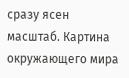сразу ясен масштаб. Картина окружающего мира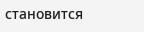становится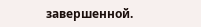завершенной.